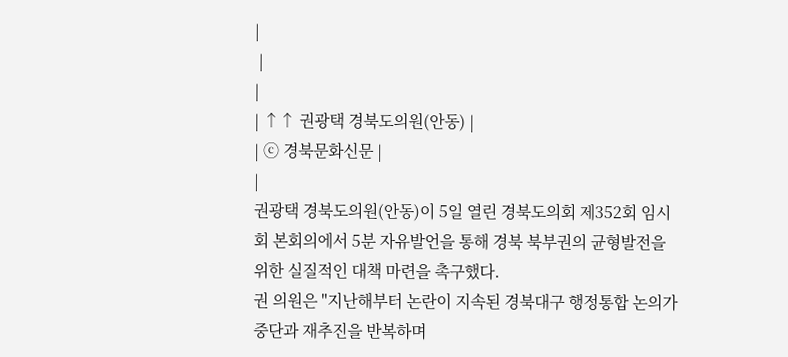|
 |
|
| ↑↑ 권광택 경북도의원(안동) |
| ⓒ 경북문화신문 |
|
권광택 경북도의원(안동)이 5일 열린 경북도의회 제352회 임시회 본회의에서 5분 자유발언을 통해 경북 북부권의 균형발전을 위한 실질적인 대책 마련을 촉구했다.
권 의원은 "지난해부터 논란이 지속된 경북대구 행정통합 논의가 중단과 재추진을 반복하며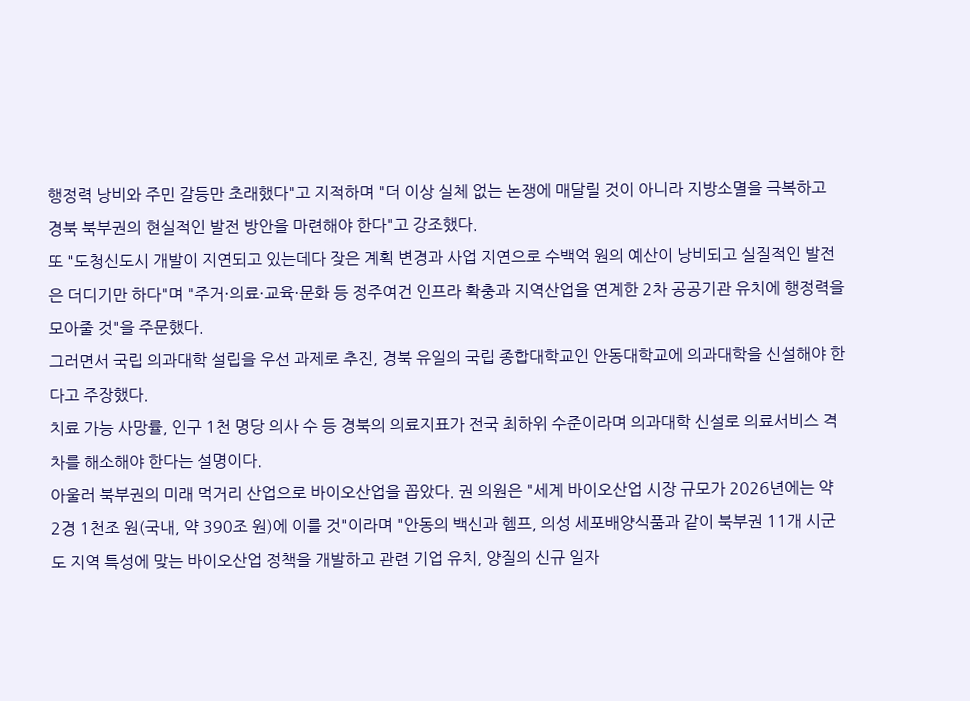행정력 낭비와 주민 갈등만 초래했다"고 지적하며 "더 이상 실체 없는 논쟁에 매달릴 것이 아니라 지방소멸을 극복하고 경북 북부권의 현실적인 발전 방안을 마련해야 한다"고 강조했다.
또 "도청신도시 개발이 지연되고 있는데다 잦은 계획 변경과 사업 지연으로 수백억 원의 예산이 낭비되고 실질적인 발전은 더디기만 하다"며 "주거·의료·교육·문화 등 정주여건 인프라 확충과 지역산업을 연계한 2차 공공기관 유치에 행정력을 모아줄 것"을 주문했다.
그러면서 국립 의과대학 설립을 우선 과제로 추진, 경북 유일의 국립 종합대학교인 안동대학교에 의과대학을 신설해야 한다고 주장했다.
치료 가능 사망률, 인구 1천 명당 의사 수 등 경북의 의료지표가 전국 최하위 수준이라며 의과대학 신설로 의료서비스 격차를 해소해야 한다는 설명이다.
아울러 북부권의 미래 먹거리 산업으로 바이오산업을 꼽았다. 권 의원은 "세계 바이오산업 시장 규모가 2026년에는 약 2경 1천조 원(국내, 약 390조 원)에 이를 것"이라며 "안동의 백신과 헴프, 의성 세포배양식품과 같이 북부권 11개 시군도 지역 특성에 맞는 바이오산업 정책을 개발하고 관련 기업 유치, 양질의 신규 일자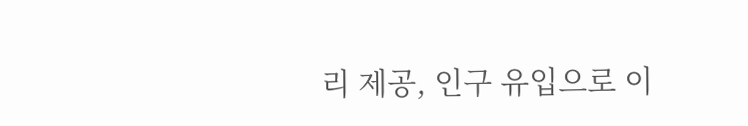리 제공, 인구 유입으로 이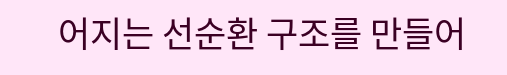어지는 선순환 구조를 만들어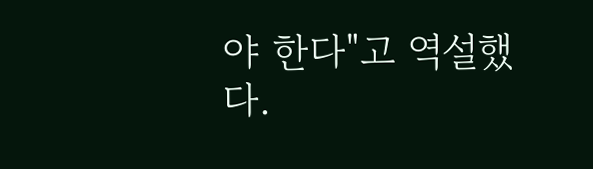야 한다"고 역설했다.